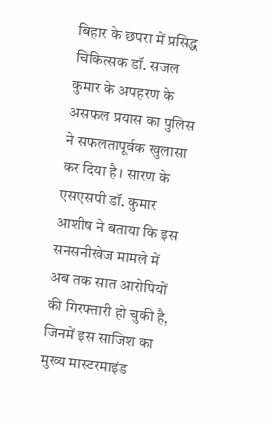बिहार के छपरा में प्रसिद्ध चिकित्सक डॉ. सजल कुमार के अपहरण के असफल प्रयास का पुलिस ने सफलतापूर्वक खुलासा कर दिया है। सारण के एसएसपी डॉ. कुमार आशीष ने बताया कि इस सनसनीखेज मामले में अब तक सात आरोपियों की गिरफ्तारी हो चुकी है, जिनमें इस साजिश का मुख्य मास्टरमाइंड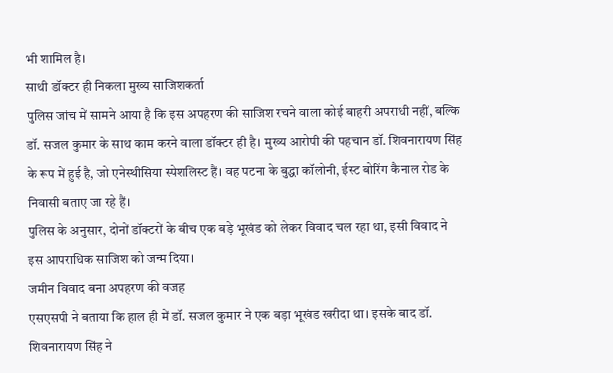भी शामिल है।
साथी डॉक्टर ही निकला मुख्य साजिशकर्ता
पुलिस जांच में सामने आया है कि इस अपहरण की साजिश रचने वाला कोई बाहरी अपराधी नहीं, बल्कि डॉ. सजल कुमार के साथ काम करने वाला डॉक्टर ही है। मुख्य आरोपी की पहचान डॉ. शिवनारायण सिंह के रूप में हुई है, जो एनेस्थीसिया स्पेशलिस्ट हैं। वह पटना के बुद्धा कॉलोनी, ईस्ट बोरिंग कैनाल रोड के निवासी बताए जा रहे हैं।
पुलिस के अनुसार, दोनों डॉक्टरों के बीच एक बड़े भूखंड को लेकर विवाद चल रहा था, इसी विवाद ने इस आपराधिक साजिश को जन्म दिया।
जमीन विवाद बना अपहरण की वजह
एसएसपी ने बताया कि हाल ही में डॉ. सजल कुमार ने एक बड़ा भूखंड खरीदा था। इसके बाद डॉ. शिवनारायण सिंह ने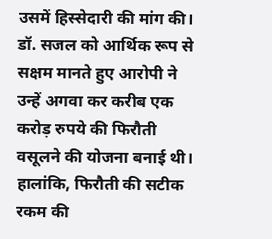उसमें हिस्सेदारी की मांग की। डॉ. सजल को आर्थिक रूप से सक्षम मानते हुए आरोपी ने उन्हें अगवा कर करीब एक करोड़ रुपये की फिरौती वसूलने की योजना बनाई थी। हालांकि, फिरौती की सटीक रकम की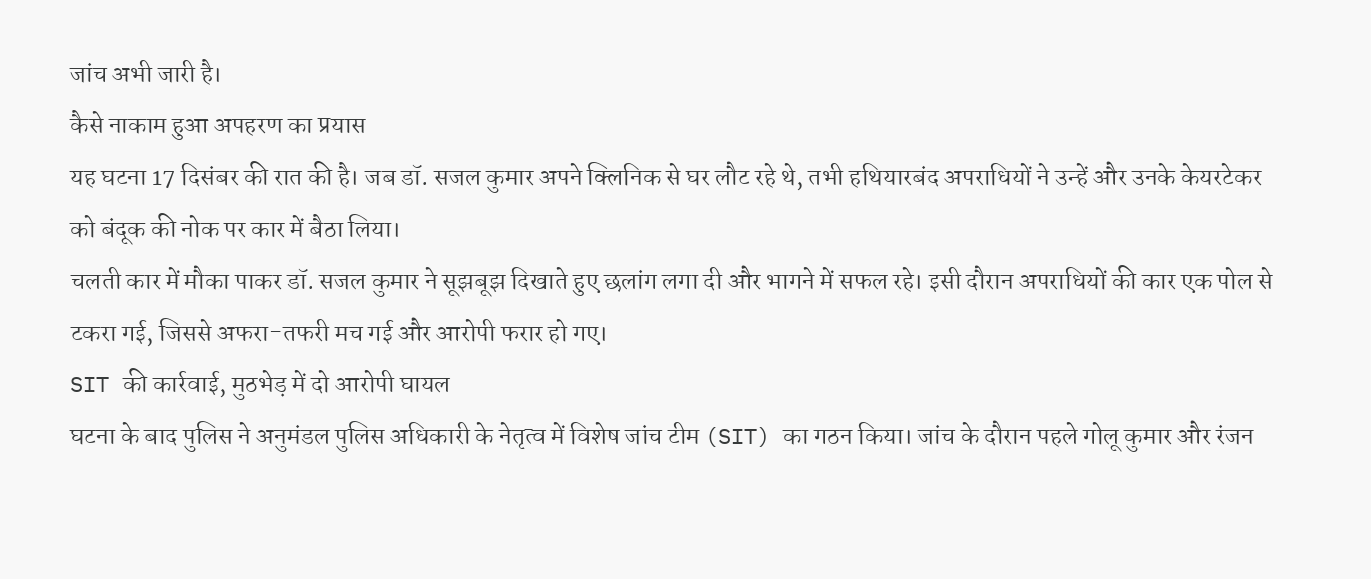जांच अभी जारी है।
कैसे नाकाम हुआ अपहरण का प्रयास
यह घटना 17 दिसंबर की रात की है। जब डॉ. सजल कुमार अपने क्लिनिक से घर लौट रहे थे, तभी हथियारबंद अपराधियों ने उन्हें और उनके केयरटेकर को बंदूक की नोक पर कार में बैठा लिया।
चलती कार में मौका पाकर डॉ. सजल कुमार ने सूझबूझ दिखाते हुए छलांग लगा दी और भागने में सफल रहे। इसी दौरान अपराधियों की कार एक पोल से टकरा गई, जिससे अफरा-तफरी मच गई और आरोपी फरार हो गए।
SIT की कार्रवाई, मुठभेड़ में दो आरोपी घायल
घटना के बाद पुलिस ने अनुमंडल पुलिस अधिकारी के नेतृत्व में विशेष जांच टीम (SIT) का गठन किया। जांच के दौरान पहले गोलू कुमार और रंजन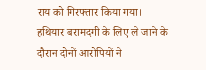राय को गिरफ्तार किया गया।
हथियार बरामदगी के लिए ले जाने के दौरान दोनों आरोपियों ने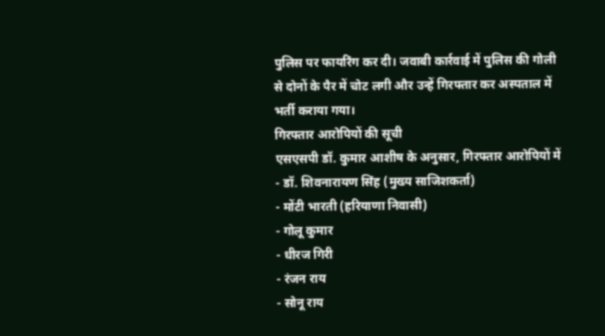पुलिस पर फायरिंग कर दी। जवाबी कार्रवाई में पुलिस की गोली से दोनों के पैर में चोट लगी और उन्हें गिरफ्तार कर अस्पताल में भर्ती कराया गया।
गिरफ्तार आरोपियों की सूची
एसएसपी डॉ. कुमार आशीष के अनुसार, गिरफ्तार आरोपियों में
- डॉ. शिवनारायण सिंह (मुख्य साजिशकर्ता)
- मोंटी भारती (हरियाणा निवासी)
- गोलू कुमार
- धीरज गिरी
- रंजन राय
- सोनू राय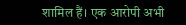शामिल हैं। एक आरोपी अभी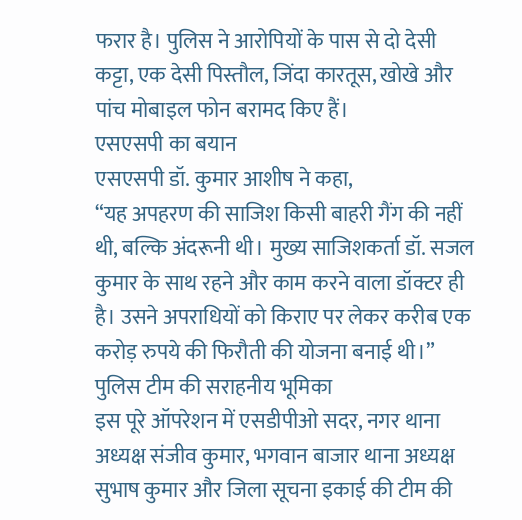फरार है। पुलिस ने आरोपियों के पास से दो देसी कट्टा, एक देसी पिस्तौल, जिंदा कारतूस, खोखे और पांच मोबाइल फोन बरामद किए हैं।
एसएसपी का बयान
एसएसपी डॉ. कुमार आशीष ने कहा,
“यह अपहरण की साजिश किसी बाहरी गैंग की नहीं थी, बल्कि अंदरूनी थी। मुख्य साजिशकर्ता डॉ. सजल कुमार के साथ रहने और काम करने वाला डॉक्टर ही है। उसने अपराधियों को किराए पर लेकर करीब एक करोड़ रुपये की फिरौती की योजना बनाई थी।”
पुलिस टीम की सराहनीय भूमिका
इस पूरे ऑपरेशन में एसडीपीओ सदर, नगर थाना अध्यक्ष संजीव कुमार, भगवान बाजार थाना अध्यक्ष सुभाष कुमार और जिला सूचना इकाई की टीम की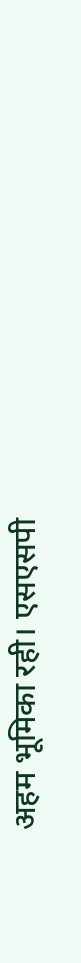अहम भूमिका रही। एसएसपी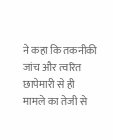ने कहा कि तकनीकी जांच और त्वरित छापेमारी से ही मामले का तेजी से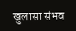खुलासा संभव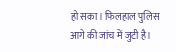हो सका। फिलहाल पुलिस आगे की जांच में जुटी है।